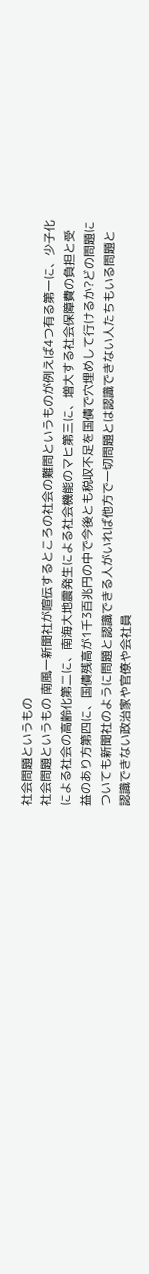社会問題というもの
社会問題というもの 南風一新聞社が喧伝するところの社会の難問というものが例えば4つ有る第一に、少子化による社会の高齢化第二に、南海大地震発生による社会機能のマヒ第三に、増大する社会保障費の負担と受益のあり方第四に、国債残高が1千3百兆円の中で今後とも税収不足を国債で穴埋めして行けるか?どの問題についても新聞社のように問題と認識できる人がいれば他方で一切問題とは認識できない人たちもいる問題と認識できない政治家や官僚や会社員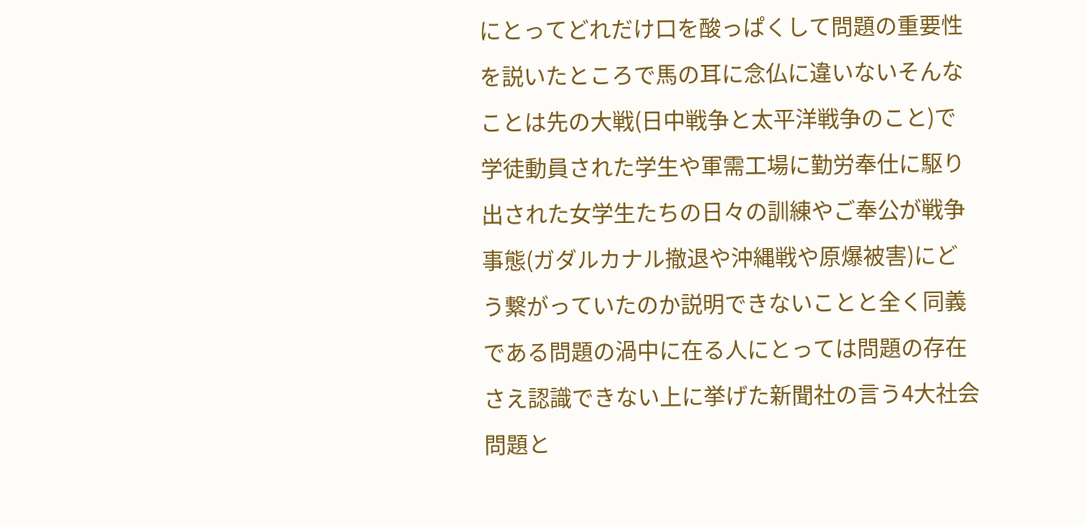にとってどれだけ口を酸っぱくして問題の重要性を説いたところで馬の耳に念仏に違いないそんなことは先の大戦(日中戦争と太平洋戦争のこと)で学徒動員された学生や軍需工場に勤労奉仕に駆り出された女学生たちの日々の訓練やご奉公が戦争事態(ガダルカナル撤退や沖縄戦や原爆被害)にどう繋がっていたのか説明できないことと全く同義である問題の渦中に在る人にとっては問題の存在さえ認識できない上に挙げた新聞社の言う4大社会問題と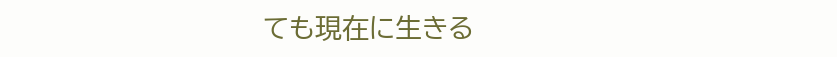ても現在に生きる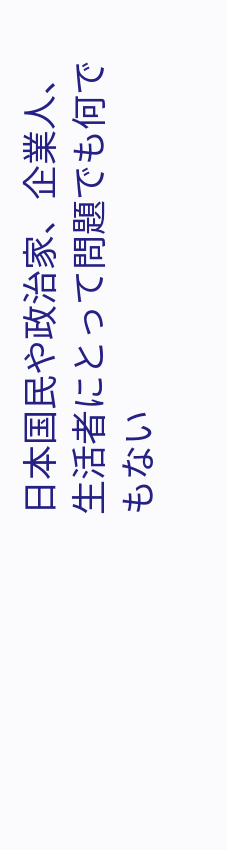日本国民や政治家、企業人、生活者にとって問題でも何でもない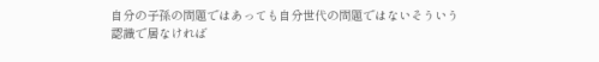自分の子孫の問題ではあっても自分世代の問題ではないそういう認識で居なければ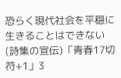恐らく現代社会を平穏に生きることはできない(詩集の宣伝)「青春17切符+1」3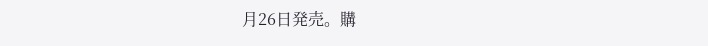月26日発売。購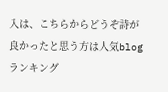入は、こちらからどうぞ詩が良かったと思う方は人気blogランキング